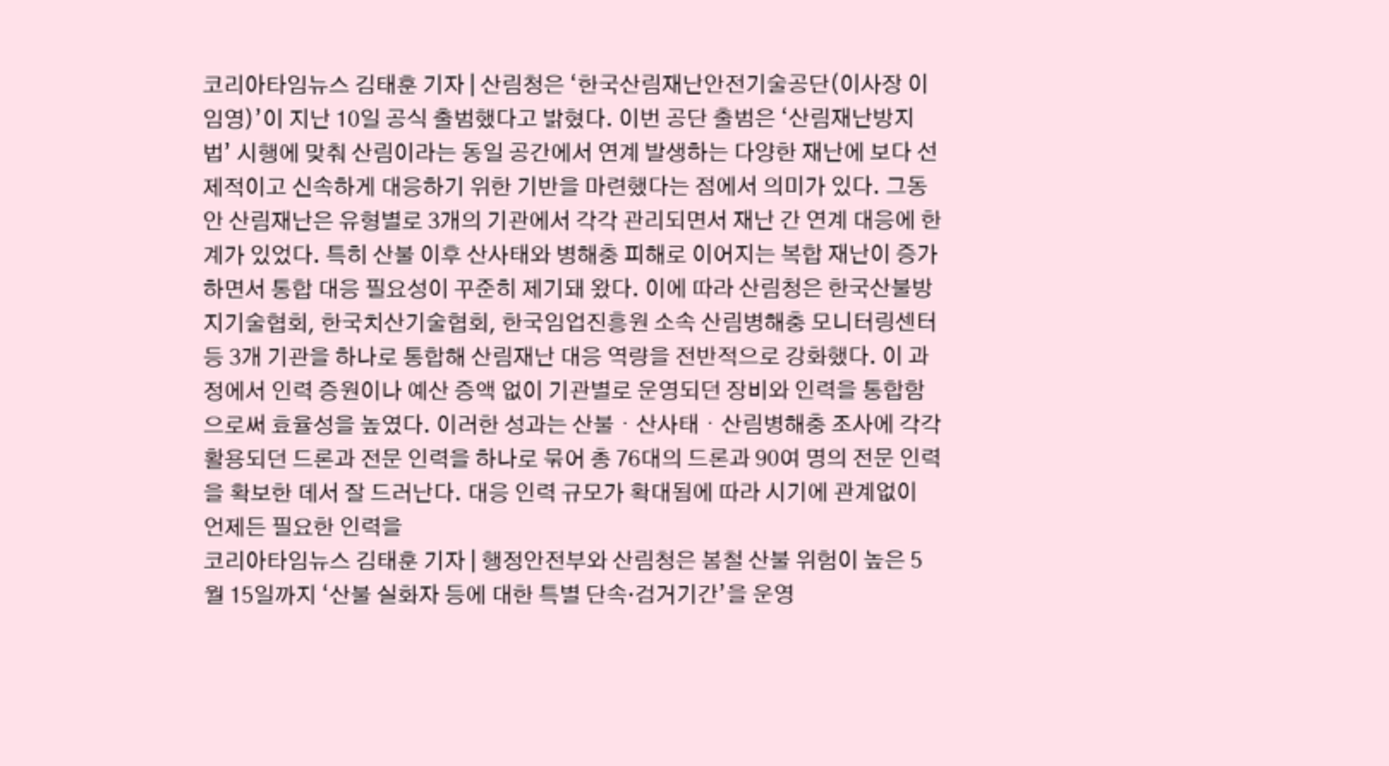코리아타임뉴스 김태훈 기자 | 산림청은 ‘한국산림재난안전기술공단(이사장 이임영)’이 지난 10일 공식 출범했다고 밝혔다. 이번 공단 출범은 ‘산림재난방지법’ 시행에 맞춰 산림이라는 동일 공간에서 연계 발생하는 다양한 재난에 보다 선제적이고 신속하게 대응하기 위한 기반을 마련했다는 점에서 의미가 있다. 그동안 산림재난은 유형별로 3개의 기관에서 각각 관리되면서 재난 간 연계 대응에 한계가 있었다. 특히 산불 이후 산사태와 병해충 피해로 이어지는 복합 재난이 증가하면서 통합 대응 필요성이 꾸준히 제기돼 왔다. 이에 따라 산림청은 한국산불방지기술협회, 한국치산기술협회, 한국임업진흥원 소속 산림병해충 모니터링센터 등 3개 기관을 하나로 통합해 산림재난 대응 역량을 전반적으로 강화했다. 이 과정에서 인력 증원이나 예산 증액 없이 기관별로 운영되던 장비와 인력을 통합함으로써 효율성을 높였다. 이러한 성과는 산불・산사태・산림병해충 조사에 각각 활용되던 드론과 전문 인력을 하나로 묶어 총 76대의 드론과 90여 명의 전문 인력을 확보한 데서 잘 드러난다. 대응 인력 규모가 확대됨에 따라 시기에 관계없이 언제든 필요한 인력을
코리아타임뉴스 김태훈 기자 | 행정안전부와 산림청은 봄철 산불 위험이 높은 5월 15일까지 ‘산불 실화자 등에 대한 특별 단속·검거기간’을 운영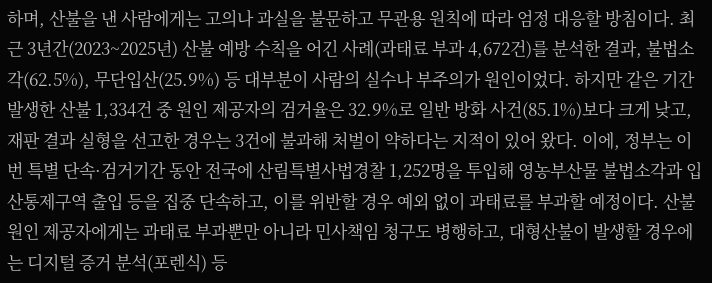하며, 산불을 낸 사람에게는 고의나 과실을 불문하고 무관용 원칙에 따라 엄정 대응할 방침이다. 최근 3년간(2023~2025년) 산불 예방 수칙을 어긴 사례(과태료 부과 4,672건)를 분석한 결과, 불법소각(62.5%), 무단입산(25.9%) 등 대부분이 사람의 실수나 부주의가 원인이었다. 하지만 같은 기간 발생한 산불 1,334건 중 원인 제공자의 검거율은 32.9%로 일반 방화 사건(85.1%)보다 크게 낮고, 재판 결과 실형을 선고한 경우는 3건에 불과해 처벌이 약하다는 지적이 있어 왔다. 이에, 정부는 이번 특별 단속·검거기간 동안 전국에 산림특별사법경찰 1,252명을 투입해 영농부산물 불법소각과 입산통제구역 출입 등을 집중 단속하고, 이를 위반할 경우 예외 없이 과태료를 부과할 예정이다. 산불 원인 제공자에게는 과태료 부과뿐만 아니라 민사책임 청구도 병행하고, 대형산불이 발생할 경우에는 디지털 증거 분석(포렌식) 등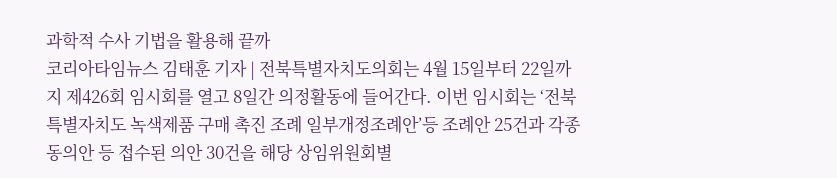과학적 수사 기법을 활용해 끝까
코리아타임뉴스 김태훈 기자 | 전북특별자치도의회는 4월 15일부터 22일까지 제426회 임시회를 열고 8일간 의정활동에 들어간다. 이번 임시회는 ‘전북특별자치도 녹색제품 구매 촉진 조례 일부개정조례안’등 조례안 25건과 각종 동의안 등 접수된 의안 30건을 해당 상임위원회별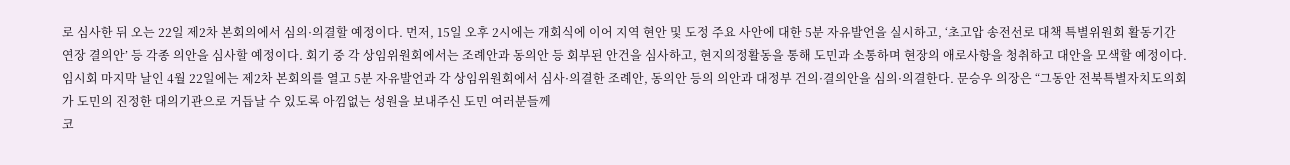로 심사한 뒤 오는 22일 제2차 본회의에서 심의·의결할 예정이다. 먼저, 15일 오후 2시에는 개회식에 이어 지역 현안 및 도정 주요 사안에 대한 5분 자유발언을 실시하고, ‘초고압 송전선로 대책 특별위원회 활동기간 연장 결의안’ 등 각종 의안을 심사할 예정이다. 회기 중 각 상임위원회에서는 조례안과 동의안 등 회부된 안건을 심사하고, 현지의정활동을 통해 도민과 소통하며 현장의 애로사항을 청취하고 대안을 모색할 예정이다. 임시회 마지막 날인 4월 22일에는 제2차 본회의를 열고 5분 자유발언과 각 상임위원회에서 심사·의결한 조례안, 동의안 등의 의안과 대정부 건의·결의안을 심의·의결한다. 문승우 의장은 “그동안 전북특별자치도의회가 도민의 진정한 대의기관으로 거듭날 수 있도록 아낌없는 성원을 보내주신 도민 여러분들께
코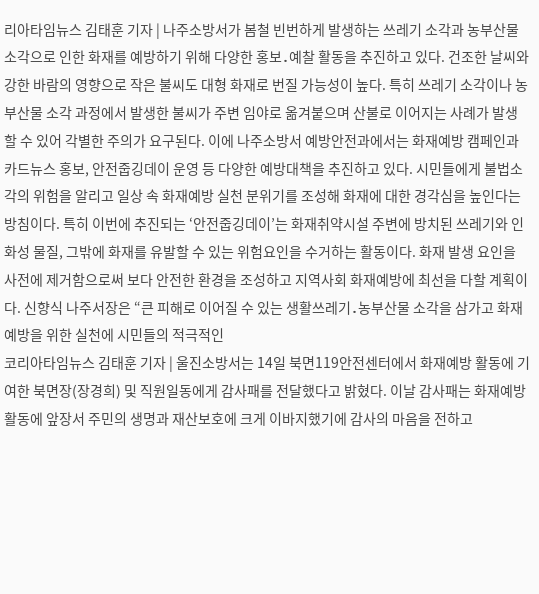리아타임뉴스 김태훈 기자 | 나주소방서가 봄철 빈번하게 발생하는 쓰레기 소각과 농부산물 소각으로 인한 화재를 예방하기 위해 다양한 홍보․예찰 활동을 추진하고 있다. 건조한 날씨와 강한 바람의 영향으로 작은 불씨도 대형 화재로 번질 가능성이 높다. 특히 쓰레기 소각이나 농부산물 소각 과정에서 발생한 불씨가 주변 임야로 옮겨붙으며 산불로 이어지는 사례가 발생할 수 있어 각별한 주의가 요구된다. 이에 나주소방서 예방안전과에서는 화재예방 캠페인과 카드뉴스 홍보, 안전줍깅데이 운영 등 다양한 예방대책을 추진하고 있다. 시민들에게 불법소각의 위험을 알리고 일상 속 화재예방 실천 분위기를 조성해 화재에 대한 경각심을 높인다는 방침이다. 특히 이번에 추진되는 ‘안전줍깅데이’는 화재취약시설 주변에 방치된 쓰레기와 인화성 물질, 그밖에 화재를 유발할 수 있는 위험요인을 수거하는 활동이다. 화재 발생 요인을 사전에 제거함으로써 보다 안전한 환경을 조성하고 지역사회 화재예방에 최선을 다할 계획이다. 신향식 나주서장은 “큰 피해로 이어질 수 있는 생활쓰레기․농부산물 소각을 삼가고 화재예방을 위한 실천에 시민들의 적극적인
코리아타임뉴스 김태훈 기자 | 울진소방서는 14일 북면119안전센터에서 화재예방 활동에 기여한 북면장(장경희) 및 직원일동에게 감사패를 전달했다고 밝혔다. 이날 감사패는 화재예방 활동에 앞장서 주민의 생명과 재산보호에 크게 이바지했기에 감사의 마음을 전하고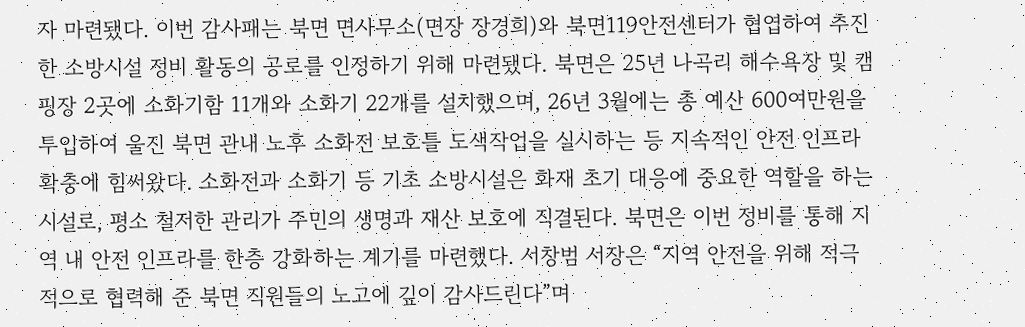자 마련됐다. 이번 감사패는 북면 면사무소(면장 장경희)와 북면119안전센터가 협엽하여 추진한 소방시설 정비 활동의 공로를 인정하기 위해 마련됐다. 북면은 25년 나곡리 해수욕장 및 캠핑장 2곳에 소화기함 11개와 소화기 22개를 설치했으며, 26년 3월에는 총 예산 600여만원을 투입하여 울진 북면 관내 노후 소화전 보호틀 도색작업을 실시하는 등 지속적인 안전 인프라 확충에 힘써왔다. 소화전과 소화기 등 기초 소방시설은 화재 초기 대응에 중요한 역할을 하는 시설로, 평소 철저한 관리가 주민의 생명과 재산 보호에 직결된다. 북면은 이번 정비를 통해 지역 내 안전 인프라를 한층 강화하는 계기를 마련했다. 서창범 서장은 “지역 안전을 위해 적극적으로 협력해 준 북면 직원들의 노고에 깊이 감사드린다”며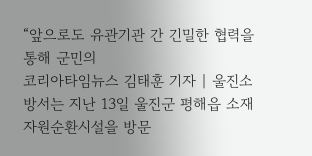“앞으로도 유관기관 간 긴밀한 협력을 통해 군민의
코리아타임뉴스 김태훈 기자 | 울진소방서는 지난 13일 울진군 평해읍 소재 자원순환시설을 방문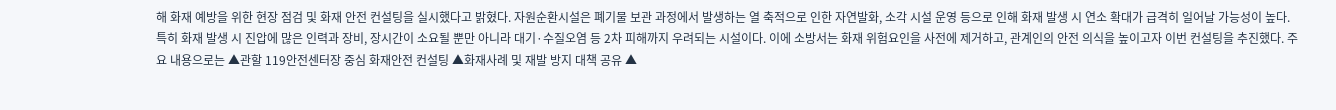해 화재 예방을 위한 현장 점검 및 화재 안전 컨설팅을 실시했다고 밝혔다. 자원순환시설은 폐기물 보관 과정에서 발생하는 열 축적으로 인한 자연발화, 소각 시설 운영 등으로 인해 화재 발생 시 연소 확대가 급격히 일어날 가능성이 높다. 특히 화재 발생 시 진압에 많은 인력과 장비, 장시간이 소요될 뿐만 아니라 대기·수질오염 등 2차 피해까지 우려되는 시설이다. 이에 소방서는 화재 위험요인을 사전에 제거하고, 관계인의 안전 의식을 높이고자 이번 컨설팅을 추진했다. 주요 내용으로는 ▲관할 119안전센터장 중심 화재안전 컨설팅 ▲화재사례 및 재발 방지 대책 공유 ▲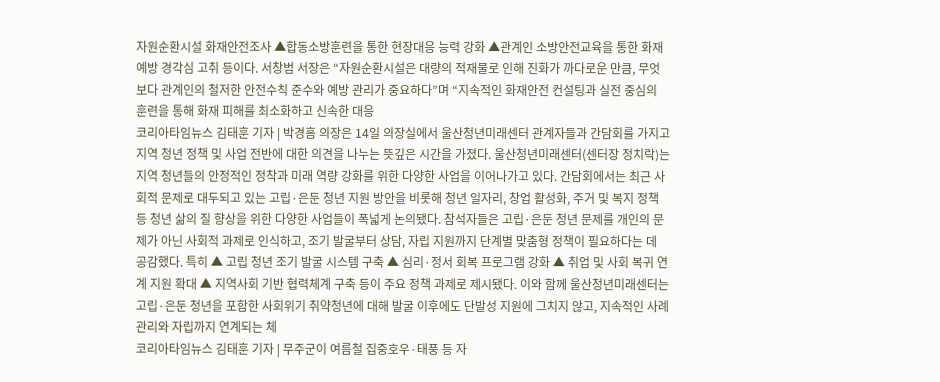자원순환시설 화재안전조사 ▲합동소방훈련을 통한 현장대응 능력 강화 ▲관계인 소방안전교육을 통한 화재예방 경각심 고취 등이다. 서창범 서장은 “자원순환시설은 대량의 적재물로 인해 진화가 까다로운 만큼, 무엇보다 관계인의 철저한 안전수칙 준수와 예방 관리가 중요하다”며 “지속적인 화재안전 컨설팅과 실전 중심의 훈련을 통해 화재 피해를 최소화하고 신속한 대응
코리아타임뉴스 김태훈 기자 | 박경흠 의장은 14일 의장실에서 울산청년미래센터 관계자들과 간담회를 가지고 지역 청년 정책 및 사업 전반에 대한 의견을 나누는 뜻깊은 시간을 가졌다. 울산청년미래센터(센터장 정치락)는 지역 청년들의 안정적인 정착과 미래 역량 강화를 위한 다양한 사업을 이어나가고 있다. 간담회에서는 최근 사회적 문제로 대두되고 있는 고립·은둔 청년 지원 방안을 비롯해 청년 일자리, 창업 활성화, 주거 및 복지 정책 등 청년 삶의 질 향상을 위한 다양한 사업들이 폭넓게 논의됐다. 참석자들은 고립·은둔 청년 문제를 개인의 문제가 아닌 사회적 과제로 인식하고, 조기 발굴부터 상담, 자립 지원까지 단계별 맞춤형 정책이 필요하다는 데 공감했다. 특히 ▲ 고립 청년 조기 발굴 시스템 구축 ▲ 심리·정서 회복 프로그램 강화 ▲ 취업 및 사회 복귀 연계 지원 확대 ▲ 지역사회 기반 협력체계 구축 등이 주요 정책 과제로 제시됐다. 이와 함께 울산청년미래센터는 고립·은둔 청년을 포함한 사회위기 취약청년에 대해 발굴 이후에도 단발성 지원에 그치지 않고, 지속적인 사례관리와 자립까지 연계되는 체
코리아타임뉴스 김태훈 기자 | 무주군이 여름철 집중호우·태풍 등 자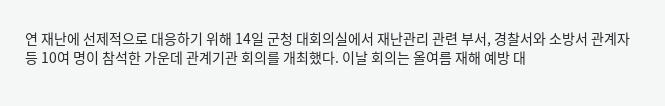연 재난에 선제적으로 대응하기 위해 14일 군청 대회의실에서 재난관리 관련 부서, 경찰서와 소방서 관계자 등 10여 명이 참석한 가운데 관계기관 회의를 개최했다. 이날 회의는 올여름 재해 예방 대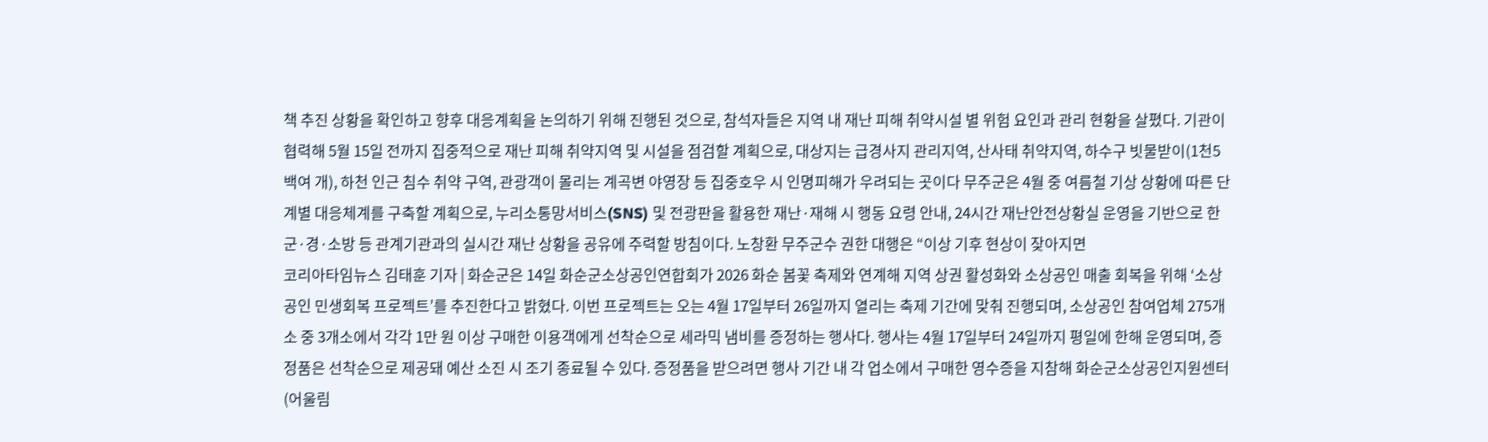책 추진 상황을 확인하고 향후 대응계획을 논의하기 위해 진행된 것으로, 참석자들은 지역 내 재난 피해 취약시설 별 위험 요인과 관리 현황을 살폈다. 기관이 협력해 5월 15일 전까지 집중적으로 재난 피해 취약지역 및 시설을 점검할 계획으로, 대상지는 급경사지 관리지역, 산사태 취약지역, 하수구 빗물받이(1천5백여 개), 하천 인근 침수 취약 구역, 관광객이 몰리는 계곡변 야영장 등 집중호우 시 인명피해가 우려되는 곳이다 무주군은 4월 중 여름철 기상 상황에 따른 단계별 대응체계를 구축할 계획으로, 누리소통망서비스(SNS) 및 전광판을 활용한 재난·재해 시 행동 요령 안내, 24시간 재난안전상황실 운영을 기반으로 한 군·경·소방 등 관계기관과의 실시간 재난 상황을 공유에 주력할 방침이다. 노창환 무주군수 권한 대행은 “이상 기후 현상이 잦아지면
코리아타임뉴스 김태훈 기자 | 화순군은 14일 화순군소상공인연합회가 2026 화순 봄꽃 축제와 연계해 지역 상권 활성화와 소상공인 매출 회복을 위해 ‘소상공인 민생회복 프로젝트’를 추진한다고 밝혔다. 이번 프로젝트는 오는 4월 17일부터 26일까지 열리는 축제 기간에 맞춰 진행되며, 소상공인 참여업체 275개소 중 3개소에서 각각 1만 원 이상 구매한 이용객에게 선착순으로 세라믹 냄비를 증정하는 행사다. 행사는 4월 17일부터 24일까지 평일에 한해 운영되며, 증정품은 선착순으로 제공돼 예산 소진 시 조기 종료될 수 있다. 증정품을 받으려면 행사 기간 내 각 업소에서 구매한 영수증을 지참해 화순군소상공인지원센터(어울림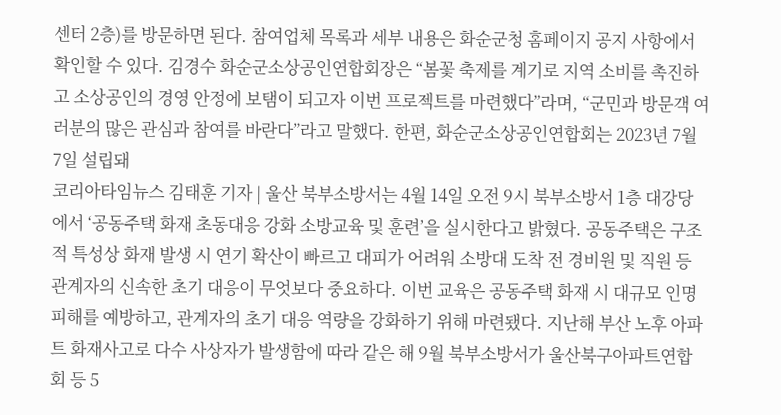센터 2층)를 방문하면 된다. 참여업체 목록과 세부 내용은 화순군청 홈페이지 공지 사항에서 확인할 수 있다. 김경수 화순군소상공인연합회장은 “봄꽃 축제를 계기로 지역 소비를 촉진하고 소상공인의 경영 안정에 보탬이 되고자 이번 프로젝트를 마련했다”라며, “군민과 방문객 여러분의 많은 관심과 참여를 바란다”라고 말했다. 한편, 화순군소상공인연합회는 2023년 7월 7일 설립돼
코리아타임뉴스 김태훈 기자 | 울산 북부소방서는 4월 14일 오전 9시 북부소방서 1층 대강당에서 ‘공동주택 화재 초동대응 강화 소방교육 및 훈련’을 실시한다고 밝혔다. 공동주택은 구조적 특성상 화재 발생 시 연기 확산이 빠르고 대피가 어려워 소방대 도착 전 경비원 및 직원 등 관계자의 신속한 초기 대응이 무엇보다 중요하다. 이번 교육은 공동주택 화재 시 대규모 인명피해를 예방하고, 관계자의 초기 대응 역량을 강화하기 위해 마련됐다. 지난해 부산 노후 아파트 화재사고로 다수 사상자가 발생함에 따라 같은 해 9월 북부소방서가 울산북구아파트연합회 등 5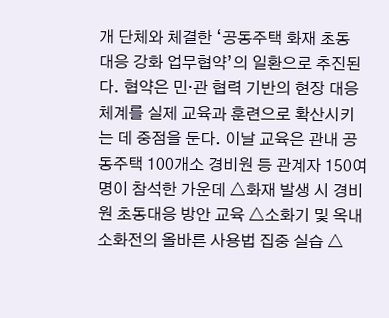개 단체와 체결한 ‘공동주택 화재 초동 대응 강화 업무협약’의 일환으로 추진된다. 협약은 민·관 협력 기반의 현장 대응체계를 실제 교육과 훈련으로 확산시키는 데 중점을 둔다. 이날 교육은 관내 공동주택 100개소 경비원 등 관계자 150여 명이 참석한 가운데 △화재 발생 시 경비원 초동대응 방안 교육 △소화기 및 옥내소화전의 올바른 사용법 집중 실습 △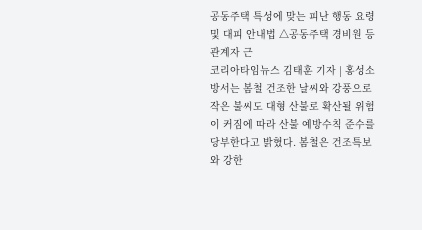공동주택 특성에 맞는 피난 행동 요령 및 대피 안내법 △공동주택 경비원 등 관계자 근
코리아타임뉴스 김태훈 기자 | 홍성소방서는 봄철 건조한 날씨와 강풍으로 작은 불씨도 대형 산불로 확산될 위험이 커짐에 따라 산불 예방수칙 준수를 당부한다고 밝혔다. 봄철은 건조특보와 강한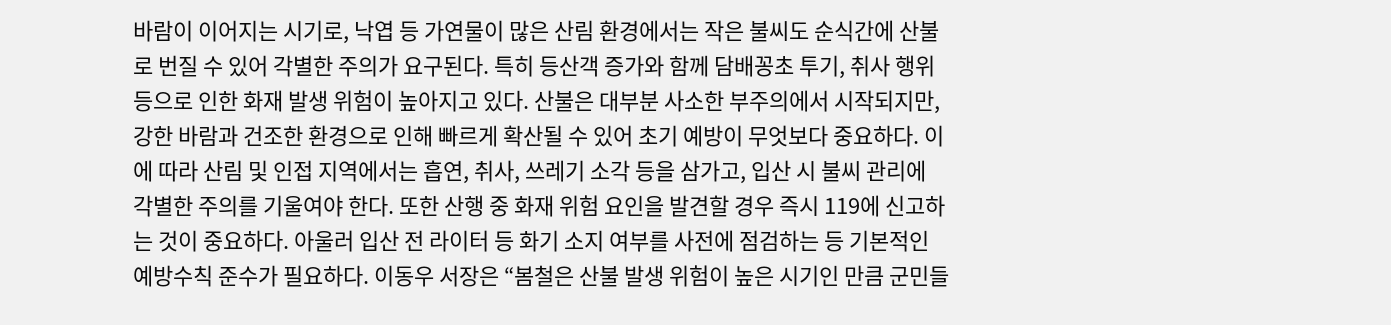바람이 이어지는 시기로, 낙엽 등 가연물이 많은 산림 환경에서는 작은 불씨도 순식간에 산불로 번질 수 있어 각별한 주의가 요구된다. 특히 등산객 증가와 함께 담배꽁초 투기, 취사 행위 등으로 인한 화재 발생 위험이 높아지고 있다. 산불은 대부분 사소한 부주의에서 시작되지만, 강한 바람과 건조한 환경으로 인해 빠르게 확산될 수 있어 초기 예방이 무엇보다 중요하다. 이에 따라 산림 및 인접 지역에서는 흡연, 취사, 쓰레기 소각 등을 삼가고, 입산 시 불씨 관리에 각별한 주의를 기울여야 한다. 또한 산행 중 화재 위험 요인을 발견할 경우 즉시 119에 신고하는 것이 중요하다. 아울러 입산 전 라이터 등 화기 소지 여부를 사전에 점검하는 등 기본적인 예방수칙 준수가 필요하다. 이동우 서장은 “봄철은 산불 발생 위험이 높은 시기인 만큼 군민들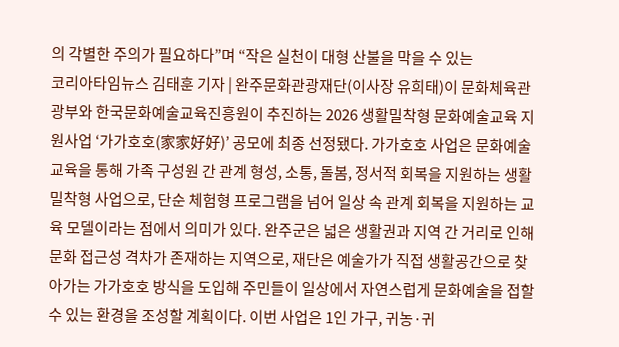의 각별한 주의가 필요하다”며 “작은 실천이 대형 산불을 막을 수 있는
코리아타임뉴스 김태훈 기자 | 완주문화관광재단(이사장 유희태)이 문화체육관광부와 한국문화예술교육진흥원이 추진하는 2026 생활밀착형 문화예술교육 지원사업 ‘가가호호(家家好好)’ 공모에 최종 선정됐다. 가가호호 사업은 문화예술교육을 통해 가족 구성원 간 관계 형성, 소통, 돌봄, 정서적 회복을 지원하는 생활밀착형 사업으로, 단순 체험형 프로그램을 넘어 일상 속 관계 회복을 지원하는 교육 모델이라는 점에서 의미가 있다. 완주군은 넓은 생활권과 지역 간 거리로 인해 문화 접근성 격차가 존재하는 지역으로, 재단은 예술가가 직접 생활공간으로 찾아가는 가가호호 방식을 도입해 주민들이 일상에서 자연스럽게 문화예술을 접할 수 있는 환경을 조성할 계획이다. 이번 사업은 1인 가구, 귀농·귀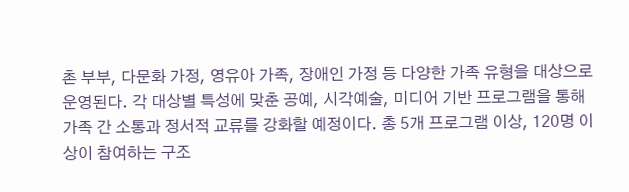촌 부부, 다문화 가정, 영유아 가족, 장애인 가정 등 다양한 가족 유형을 대상으로 운영된다. 각 대상별 특성에 맞춘 공예, 시각예술, 미디어 기반 프로그램을 통해 가족 간 소통과 정서적 교류를 강화할 예정이다. 총 5개 프로그램 이상, 120명 이상이 참여하는 구조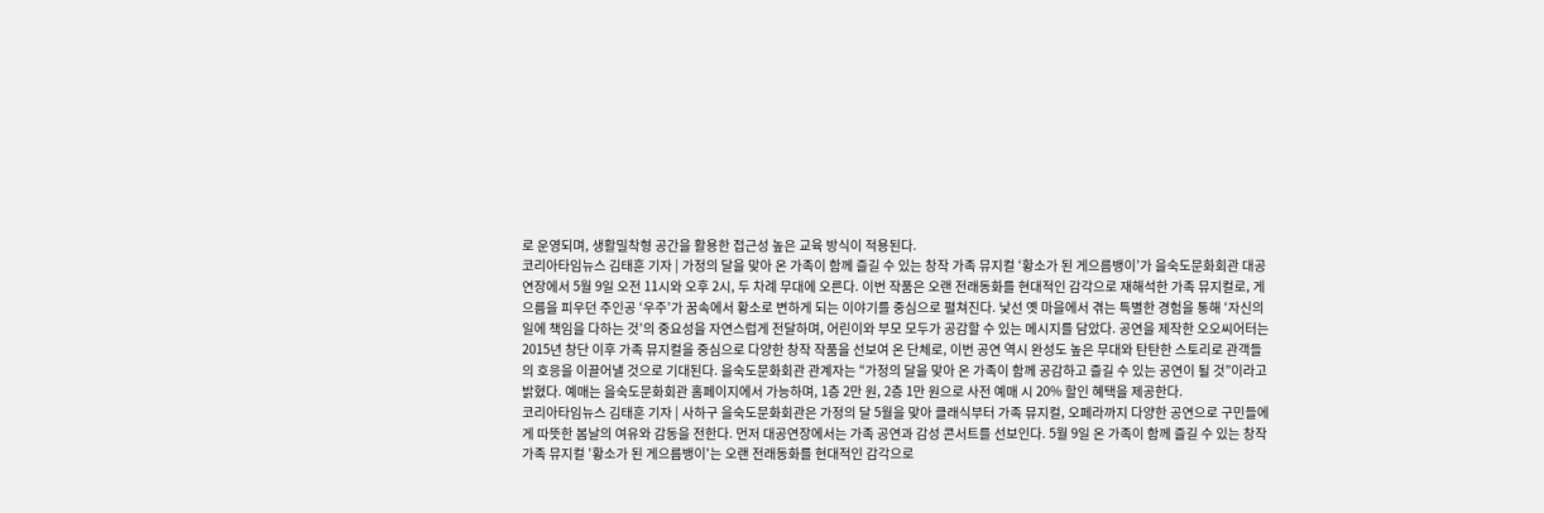로 운영되며, 생활밀착형 공간을 활용한 접근성 높은 교육 방식이 적용된다.
코리아타임뉴스 김태훈 기자 | 가정의 달을 맞아 온 가족이 함께 즐길 수 있는 창작 가족 뮤지컬 ‘황소가 된 게으름뱅이’가 을숙도문화회관 대공연장에서 5월 9일 오전 11시와 오후 2시, 두 차례 무대에 오른다. 이번 작품은 오랜 전래동화를 현대적인 감각으로 재해석한 가족 뮤지컬로, 게으름을 피우던 주인공 ‘우주’가 꿈속에서 황소로 변하게 되는 이야기를 중심으로 펼쳐진다. 낯선 옛 마을에서 겪는 특별한 경험을 통해 ‘자신의 일에 책임을 다하는 것’의 중요성을 자연스럽게 전달하며, 어린이와 부모 모두가 공감할 수 있는 메시지를 담았다. 공연을 제작한 오오씨어터는 2015년 창단 이후 가족 뮤지컬을 중심으로 다양한 창작 작품을 선보여 온 단체로, 이번 공연 역시 완성도 높은 무대와 탄탄한 스토리로 관객들의 호응을 이끌어낼 것으로 기대된다. 을숙도문화회관 관계자는 “가정의 달을 맞아 온 가족이 함께 공감하고 즐길 수 있는 공연이 될 것”이라고 밝혔다. 예매는 을숙도문화회관 홈페이지에서 가능하며, 1층 2만 원, 2층 1만 원으로 사전 예매 시 20% 할인 혜택을 제공한다.
코리아타임뉴스 김태훈 기자 | 사하구 을숙도문화회관은 가정의 달 5월을 맞아 클래식부터 가족 뮤지컬, 오페라까지 다양한 공연으로 구민들에게 따뜻한 봄날의 여유와 감동을 전한다. 먼저 대공연장에서는 가족 공연과 감성 콘서트를 선보인다. 5월 9일 온 가족이 함께 즐길 수 있는 창작 가족 뮤지컬 '황소가 된 게으름뱅이'는 오랜 전래동화를 현대적인 감각으로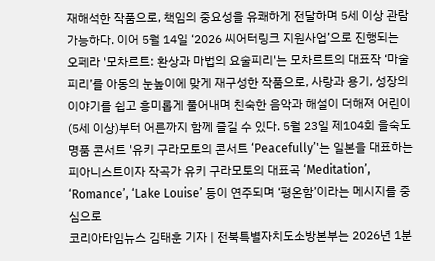재해석한 작품으로, 책임의 중요성을 유쾌하게 전달하며 5세 이상 관람 가능하다. 이어 5월 14일 ‘2026 씨어터링크 지원사업’으로 진행되는 오페라 '모차르트: 환상과 마법의 요술피리'는 모차르트의 대표작 ‘마술피리’를 아동의 눈높이에 맞게 재구성한 작품으로, 사랑과 용기, 성장의 이야기를 쉽고 흥미롭게 풀어내며 친숙한 음악과 해설이 더해져 어린이(5세 이상)부터 어른까지 함께 즐길 수 있다. 5월 23일 제104회 을숙도 명품 콘서트 '유키 구라모토의 콘서트 ‘Peacefully’'는 일본을 대표하는 피아니스트이자 작곡가 유키 구라모토의 대표곡 ‘Meditation’, ‘Romance’, ‘Lake Louise’ 등이 연주되며 ‘평온함’이라는 메시지를 중심으로
코리아타임뉴스 김태훈 기자 | 전북특별자치도소방본부는 2026년 1분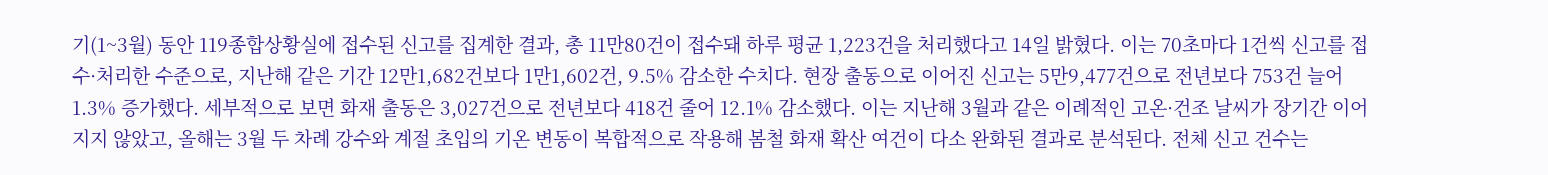기(1~3월) 동안 119종합상황실에 접수된 신고를 집계한 결과, 총 11만80건이 접수돼 하루 평균 1,223건을 처리했다고 14일 밝혔다. 이는 70초마다 1건씩 신고를 접수·처리한 수준으로, 지난해 같은 기간 12만1,682건보다 1만1,602건, 9.5% 감소한 수치다. 현장 출동으로 이어진 신고는 5만9,477건으로 전년보다 753건 늘어 1.3% 증가했다. 세부적으로 보면 화재 출동은 3,027건으로 전년보다 418건 줄어 12.1% 감소했다. 이는 지난해 3월과 같은 이례적인 고온·건조 날씨가 장기간 이어지지 않았고, 올해는 3월 두 차례 강수와 계절 초입의 기온 변동이 복합적으로 작용해 봄철 화재 확산 여건이 다소 완화된 결과로 분석된다. 전체 신고 건수는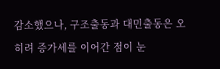감소했으나, 구조출동과 대민출동은 오히려 증가세를 이어간 점이 눈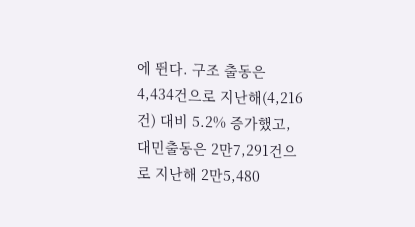에 뛴다. 구조 출동은 4,434건으로 지난해(4,216건) 대비 5.2% 증가했고, 대민출동은 2만7,291건으로 지난해 2만5,480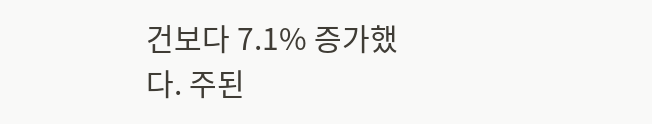건보다 7.1% 증가했다. 주된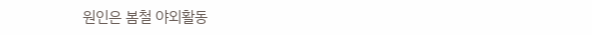원인은 봄철 야외활동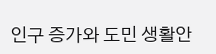인구 증가와 도민 생활안